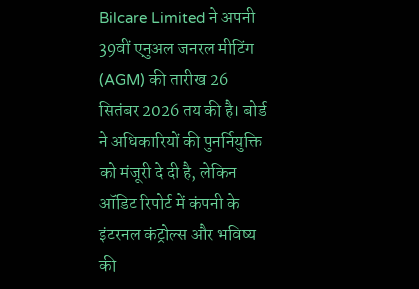Bilcare Limited ने अपनी 39वीं एनुअल जनरल मीटिंग (AGM) की तारीख 26 सितंबर 2026 तय की है। बोर्ड ने अधिकारियों की पुनर्नियुक्ति को मंजूरी दे दी है, लेकिन ऑडिट रिपोर्ट में कंपनी के इंटरनल कंट्रोल्स और भविष्य की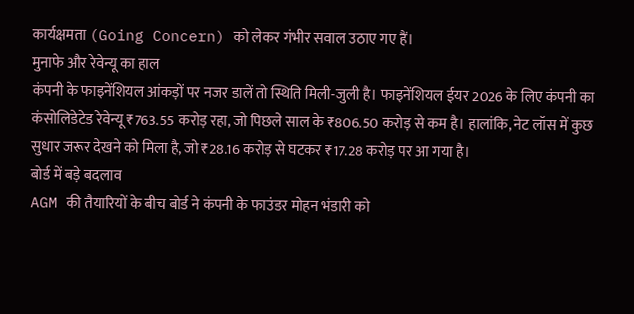कार्यक्षमता (Going Concern) को लेकर गंभीर सवाल उठाए गए हैं।
मुनाफे और रेवेन्यू का हाल
कंपनी के फाइनेंशियल आंकड़ों पर नजर डालें तो स्थिति मिली-जुली है। फाइनेंशियल ईयर 2026 के लिए कंपनी का कंसोलिडेटेड रेवेन्यू ₹763.55 करोड़ रहा, जो पिछले साल के ₹806.50 करोड़ से कम है। हालांकि, नेट लॉस में कुछ सुधार जरूर देखने को मिला है, जो ₹28.16 करोड़ से घटकर ₹17.28 करोड़ पर आ गया है।
बोर्ड में बड़े बदलाव
AGM की तैयारियों के बीच बोर्ड ने कंपनी के फाउंडर मोहन भंडारी को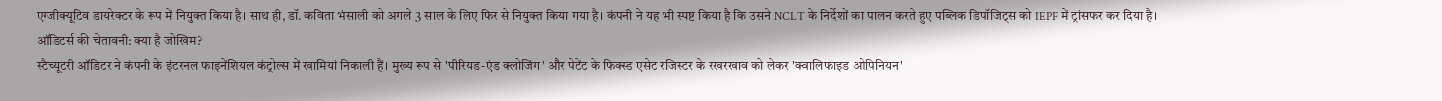एग्जीक्यूटिव डायरेक्टर के रूप में नियुक्त किया है। साथ ही, डॉ. कविता भंसाली को अगले 3 साल के लिए फिर से नियुक्त किया गया है। कंपनी ने यह भी स्पष्ट किया है कि उसने NCLT के निर्देशों का पालन करते हुए पब्लिक डिपॉजिट्स को IEPF में ट्रांसफर कर दिया है।
ऑडिटर्स की चेतावनी: क्या है जोखिम?
स्टैच्यूटरी ऑडिटर ने कंपनी के इंटरनल फाइनेंशियल कंट्रोल्स में खामियां निकाली हैं। मुख्य रूप से 'पीरियड-एंड क्लोजिंग' और पेटेंट के फिक्स्ड एसेट रजिस्टर के रखरखाव को लेकर 'क्वालिफाइड ओपिनियन'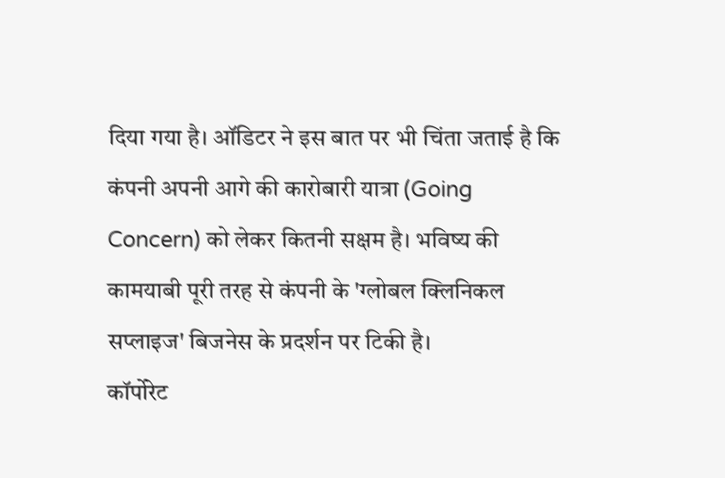दिया गया है। ऑडिटर ने इस बात पर भी चिंता जताई है कि कंपनी अपनी आगे की कारोबारी यात्रा (Going Concern) को लेकर कितनी सक्षम है। भविष्य की कामयाबी पूरी तरह से कंपनी के 'ग्लोबल क्लिनिकल सप्लाइज' बिजनेस के प्रदर्शन पर टिकी है।
कॉर्पोरेट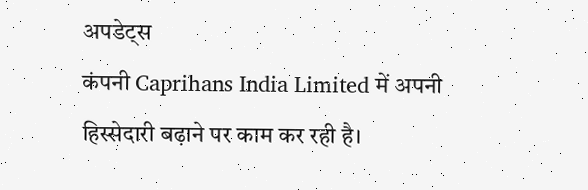अपडेट्स
कंपनी Caprihans India Limited में अपनी हिस्सेदारी बढ़ाने पर काम कर रही है।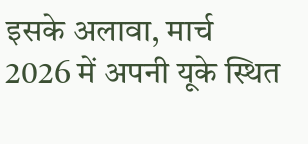इसके अलावा, मार्च 2026 में अपनी यूके स्थित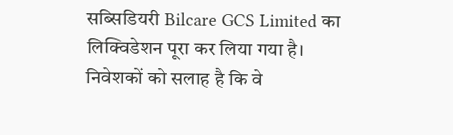सब्सिडियरी Bilcare GCS Limited का लिक्विडेशन पूरा कर लिया गया है। निवेशकों को सलाह है कि वे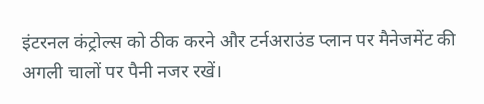इंटरनल कंट्रोल्स को ठीक करने और टर्नअराउंड प्लान पर मैनेजमेंट की अगली चालों पर पैनी नजर रखें।